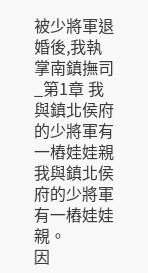被少將軍退婚後,我執掌南鎮撫司_第1章 我與鎮北侯府的少將軍有一樁娃娃親
我與鎮北侯府的少將軍有一樁娃娃親。
因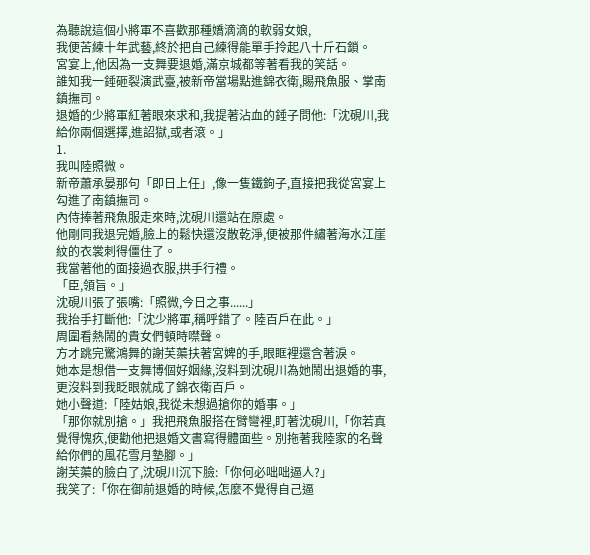為聽說這個小將軍不喜歡那種嬌滴滴的軟弱女娘,
我便苦練十年武藝,終於把自己練得能單手拎起八十斤石鎖。
宮宴上,他因為一支舞要退婚,滿京城都等著看我的笑話。
誰知我一錘砸裂演武臺,被新帝當場點進錦衣衛,賜飛魚服、掌南鎮撫司。
退婚的少將軍紅著眼來求和,我提著沾血的錘子問他:「沈硯川,我給你兩個選擇,進詔獄,或者滾。」
1.
我叫陸照微。
新帝蕭承晏那句「即日上任」,像一隻鐵鉤子,直接把我從宮宴上勾進了南鎮撫司。
內侍捧著飛魚服走來時,沈硯川還站在原處。
他剛同我退完婚,臉上的鬆快還沒散乾淨,便被那件繡著海水江崖紋的衣裳刺得僵住了。
我當著他的面接過衣服,拱手行禮。
「臣,領旨。」
沈硯川張了張嘴:「照微,今日之事......」
我抬手打斷他:「沈少將軍,稱呼錯了。陸百戶在此。」
周圍看熱鬧的貴女們頓時噤聲。
方才跳完驚鴻舞的謝芙蕖扶著宮婢的手,眼眶裡還含著淚。
她本是想借一支舞博個好姻緣,沒料到沈硯川為她鬧出退婚的事,更沒料到我眨眼就成了錦衣衛百戶。
她小聲道:「陸姑娘,我從未想過搶你的婚事。」
「那你就別搶。」我把飛魚服搭在臂彎裡,盯著沈硯川,「你若真覺得愧疚,便勸他把退婚文書寫得體面些。別拖著我陸家的名聲給你們的風花雪月墊腳。」
謝芙蕖的臉白了,沈硯川沉下臉:「你何必咄咄逼人?」
我笑了:「你在御前退婚的時候,怎麼不覺得自己逼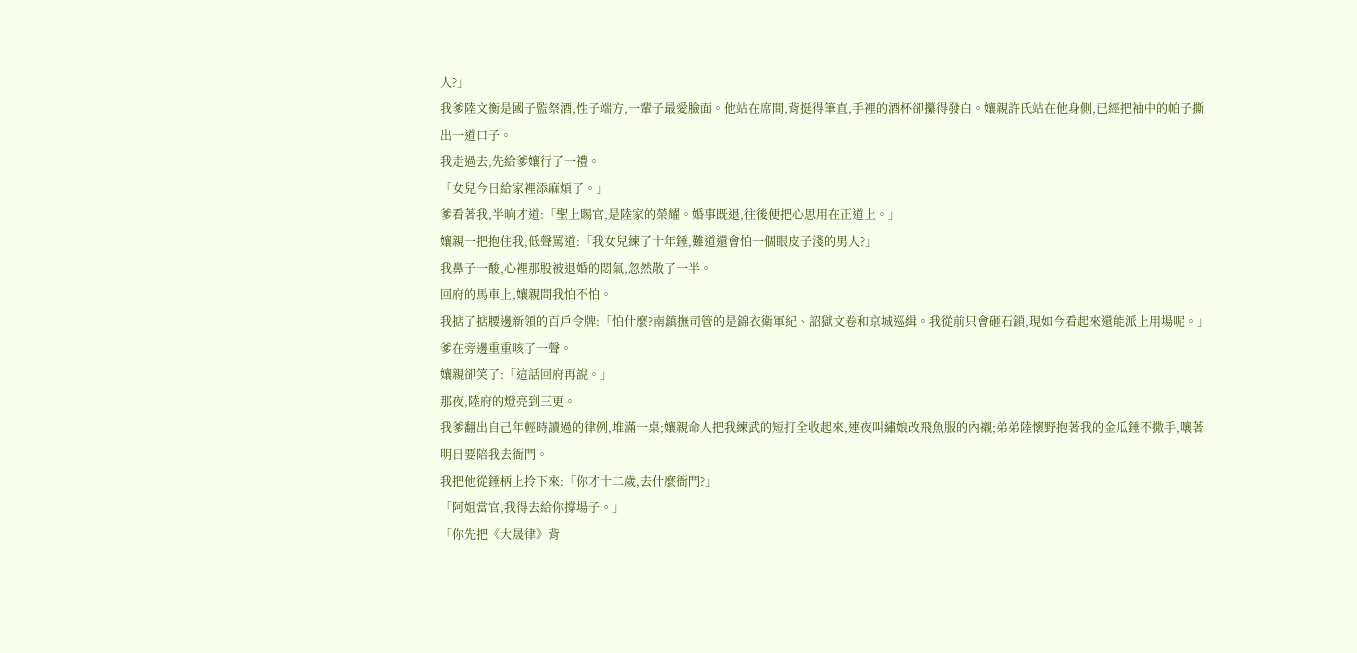人?」
我爹陸文衡是國子監祭酒,性子端方,一輩子最愛臉面。他站在席間,背挺得筆直,手裡的酒杯卻攥得發白。孃親許氏站在他身側,已經把袖中的帕子撕出一道口子。
我走過去,先給爹孃行了一禮。
「女兒今日給家裡添麻煩了。」
爹看著我,半晌才道:「聖上賜官,是陸家的榮耀。婚事既退,往後便把心思用在正道上。」
孃親一把抱住我,低聲罵道:「我女兒練了十年錘,難道還會怕一個眼皮子淺的男人?」
我鼻子一酸,心裡那股被退婚的悶氣,忽然散了一半。
回府的馬車上,孃親問我怕不怕。
我掂了掂腰邊新領的百戶令牌:「怕什麼?南鎮撫司管的是錦衣衛軍紀、詔獄文卷和京城巡緝。我從前只會砸石鎖,現如今看起來還能派上用場呢。」
爹在旁邊重重咳了一聲。
孃親卻笑了:「這話回府再說。」
那夜,陸府的燈亮到三更。
我爹翻出自己年輕時讀過的律例,堆滿一桌;孃親命人把我練武的短打全收起來,連夜叫繡娘改飛魚服的內襯;弟弟陸懷野抱著我的金瓜錘不撒手,嚷著明日要陪我去衙門。
我把他從錘柄上拎下來:「你才十二歲,去什麼衙門?」
「阿姐當官,我得去給你撐場子。」
「你先把《大晟律》背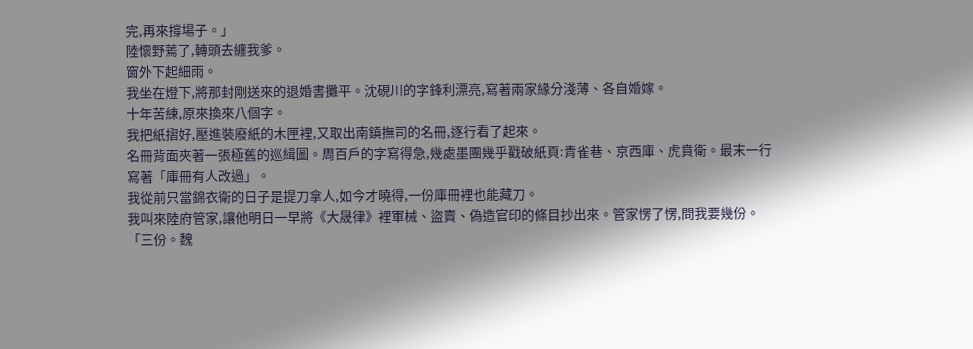完,再來撐場子。」
陸懷野蔫了,轉頭去纏我爹。
窗外下起細雨。
我坐在燈下,將那封剛送來的退婚書攤平。沈硯川的字鋒利漂亮,寫著兩家緣分淺薄、各自婚嫁。
十年苦練,原來換來八個字。
我把紙摺好,壓進裝廢紙的木匣裡,又取出南鎮撫司的名冊,逐行看了起來。
名冊背面夾著一張極舊的巡緝圖。周百戶的字寫得急,幾處墨團幾乎戳破紙頁:青雀巷、京西庫、虎賁衛。最末一行寫著「庫冊有人改過」。
我從前只當錦衣衛的日子是提刀拿人,如今才曉得,一份庫冊裡也能藏刀。
我叫來陸府管家,讓他明日一早將《大晟律》裡軍械、盜賣、偽造官印的條目抄出來。管家愣了愣,問我要幾份。
「三份。魏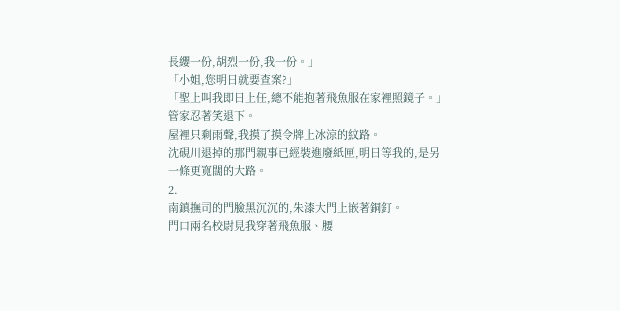長纓一份,胡烈一份,我一份。」
「小姐,您明日就要查案?」
「聖上叫我即日上任,總不能抱著飛魚服在家裡照鏡子。」
管家忍著笑退下。
屋裡只剩雨聲,我摸了摸令牌上冰涼的紋路。
沈硯川退掉的那門親事已經裝進廢紙匣,明日等我的,是另一條更寬闊的大路。
2.
南鎮撫司的門臉黑沉沉的,朱漆大門上嵌著銅釘。
門口兩名校尉見我穿著飛魚服、腰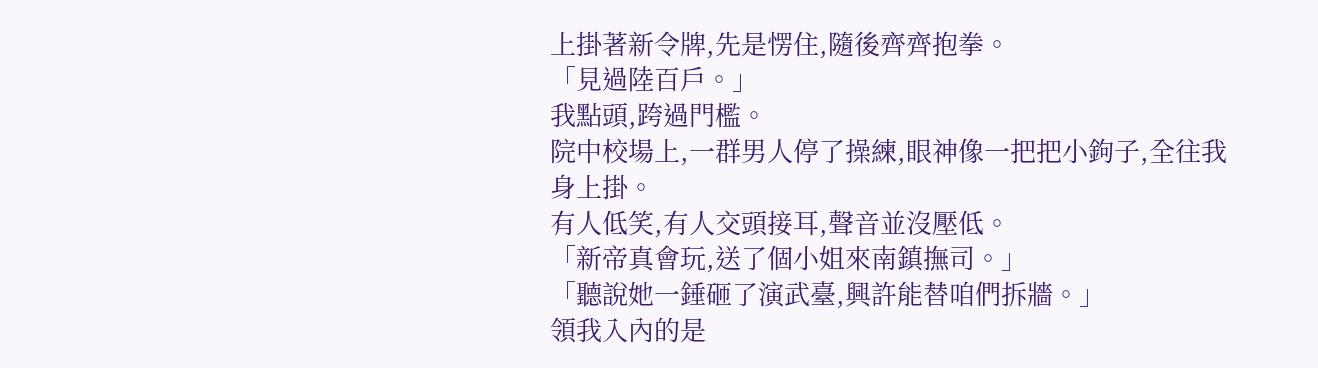上掛著新令牌,先是愣住,隨後齊齊抱拳。
「見過陸百戶。」
我點頭,跨過門檻。
院中校場上,一群男人停了操練,眼神像一把把小鉤子,全往我身上掛。
有人低笑,有人交頭接耳,聲音並沒壓低。
「新帝真會玩,送了個小姐來南鎮撫司。」
「聽說她一錘砸了演武臺,興許能替咱們拆牆。」
領我入內的是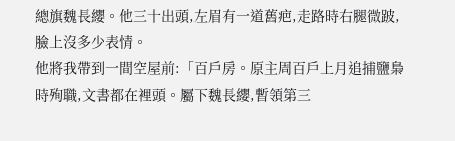總旗魏長纓。他三十出頭,左眉有一道舊疤,走路時右腿微跛,臉上沒多少表情。
他將我帶到一間空屋前:「百戶房。原主周百戶上月追捕鹽梟時殉職,文書都在裡頭。屬下魏長纓,暫領第三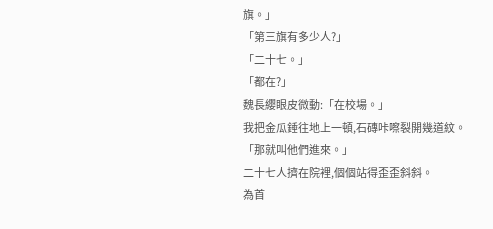旗。」
「第三旗有多少人?」
「二十七。」
「都在?」
魏長纓眼皮微動:「在校場。」
我把金瓜錘往地上一頓,石磚咔嚓裂開幾道紋。
「那就叫他們進來。」
二十七人擠在院裡,個個站得歪歪斜斜。
為首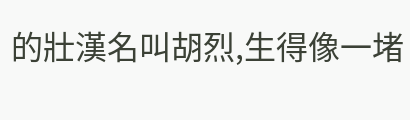的壯漢名叫胡烈,生得像一堵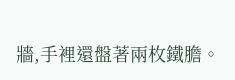牆,手裡還盤著兩枚鐵膽。